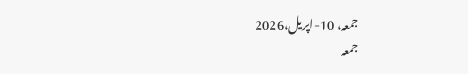جمعہ، 10-اپریل،2026
جمعہ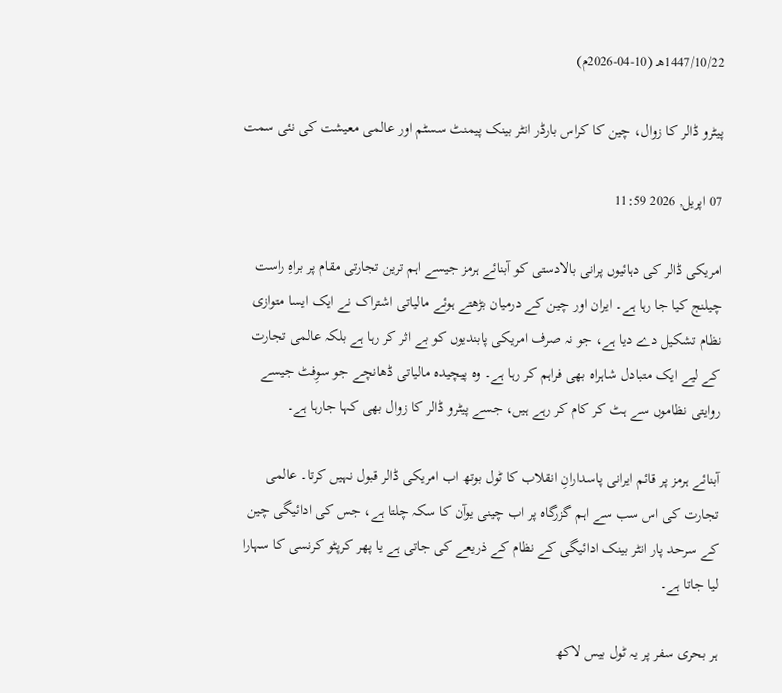1447/10/22هـ (10-04-2026م)

پیٹرو ڈالر کا زوال، چین کا کراس بارڈر انٹر بینک پیمنٹ سسٹم اور عالمی معیشت کی نئی سمت

07 اپریل, 2026 11:59

امریکی ڈالر کی دہائیوں پرانی بالادستی کو آبنائے ہرمز جیسے اہم ترین تجارتی مقام پر براہِ راست چیلنج کیا جا رہا ہے۔ ایران اور چین کے درمیان بڑھتے ہوئے مالیاتی اشتراک نے ایک ایسا متوازی نظام تشکیل دے دیا ہے، جو نہ صرف امریکی پابندیوں کو بے اثر کر رہا ہے بلکہ عالمی تجارت کے لیے ایک متبادل شاہراہ بھی فراہم کر رہا ہے۔ وہ پیچیدہ مالیاتی ڈھانچے جو سوِفٹ جیسے روایتی نظاموں سے ہٹ کر کام کر رہے ہیں، جسے پیٹرو ڈالر کا زوال بھی کہا جارہا ہے۔

آبنائے ہرمز پر قائم ایرانی پاسدارانِ انقلاب کا ٹول بوتھ اب امریکی ڈالر قبول نہیں کرتا۔ عالمی تجارت کی اس سب سے اہم گزرگاہ پر اب چینی یوآن کا سکہ چلتا ہے، جس کی ادائیگی چین کے سرحد پار انٹر بینک ادائیگی کے نظام کے ذریعے کی جاتی ہے یا پھر کرپٹو کرنسی کا سہارا لیا جاتا ہے۔

ہر بحری سفر پر یہ ٹول بیس لاکھ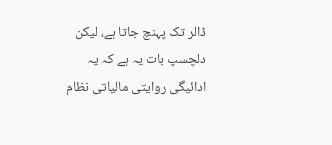ڈالر تک پہنچ جاتا ہے، لیکن دلچسپ بات یہ ہے کہ یہ ادائیگی روایتی مالیاتی نظام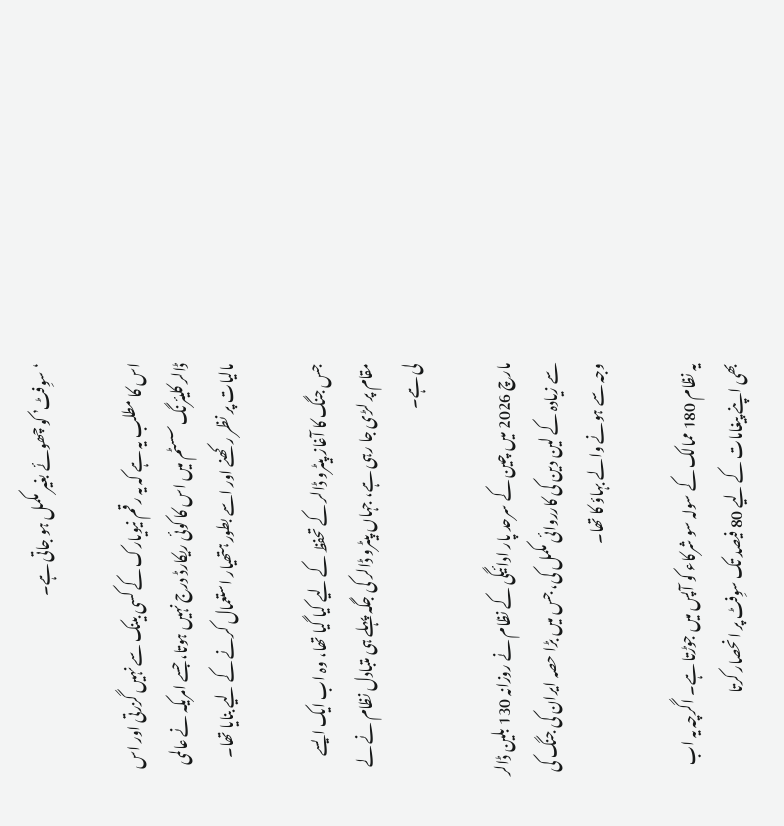‘سوِفٹ’ کو چھوئے بغیر مکمل ہو جاتی ہے۔

اس کا مطلب یہ ہے کہ یہ رقم نیویارک کے کسی بینک سے نہیں گزرتی اور اس ڈالر کلیئرنگ سسٹم میں اس کا کوئی ریکارڈ درج نہیں ہوتا، جسے امریکہ نے عالمی مالیات پر نظر رکھنے اور اسے بطور ہتھیار استعمال کرنے کے لیے بنایا تھا۔

جس جنگ کا آغاز پیٹرو ڈالر کے تحفظ کے لیے کیا گیا تھا، وہ اب ایک ایسے مقام پر لڑی جا رہی ہے، جہاں پیٹرو ڈالر کی جگہ پہلے ہی متبادل نظام نے لے لی ہے۔

مارچ 2026 میں چین کے سرحد پار ادائیگی کے نظام نے روزانہ 130 بلین ڈالر سے زیادہ کے لین دین کی کارروائی مکمل کی، جس میں بڑا حصہ ایران کی جنگ کی وجہ سے ہونے والے بہاؤ کا تھا۔

یہ نظام 180 ممالک کے سولہ سو شرکاء کو آپس میں جوڑتا ہے۔ اگرچہ یہ اب بھی اپنے پیغامات کے لیے 80 فیصد تک سوِفٹ پر انحصار کرتا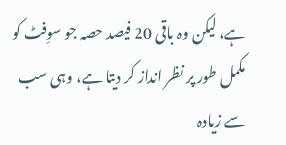ہے، لیکن وہ باقی 20 فیصد حصہ جو سوِفٹ کو مکمل طور پر نظر انداز کر دیتا ہے، وہی سب سے زیادہ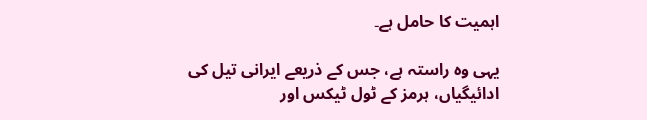اہمیت کا حامل ہے۔

یہی وہ راستہ ہے، جس کے ذریعے ایرانی تیل کی ادائیگیاں، ہرمز کے ٹول ٹیکس اور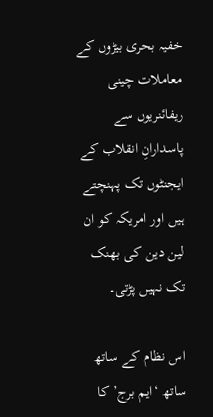خفیہ بحری بیڑوں کے معاملات چینی ریفائنریوں سے پاسدارانِ انقلاب کے ایجنٹوں تک پہنچتے ہیں اور امریکہ کو ان لین دین کی بھنک تک نہیں پڑتی۔

اس نظام کے ساتھ ساتھ ‘ایم برج’ کا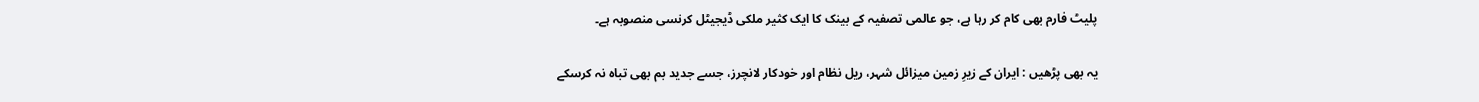پلیٹ فارم بھی کام کر رہا ہے، جو عالمی تصفیہ کے بینک کا ایک کثیر ملکی ڈیجیٹل کرنسی منصوبہ ہے۔

یہ بھی پڑھیں : ایران کے زیرِ زمین میزائل شہر، ریل نظام اور خودکار لانچرز، جسے جدید بم بھی تباہ نہ کرسکے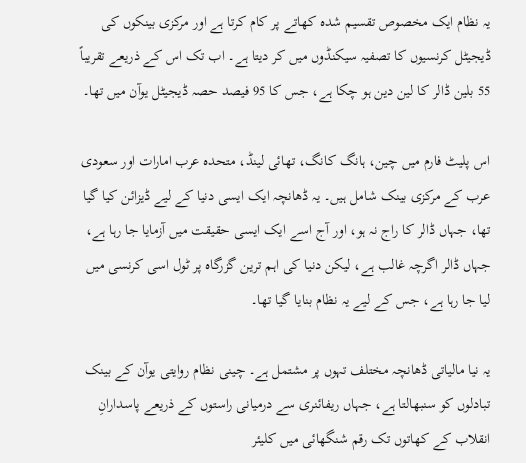یہ نظام ایک مخصوص تقسیم شدہ کھاتے پر کام کرتا ہے اور مرکزی بینکوں کی ڈیجیٹل کرنسیوں کا تصفیہ سیکنڈوں میں کر دیتا ہے۔ اب تک اس کے ذریعے تقریباً 55 بلین ڈالر کا لین دین ہو چکا ہے، جس کا 95 فیصد حصہ ڈیجیٹل یوآن میں تھا۔

اس پلیٹ فارم میں چین، ہانگ کانگ، تھائی لینڈ، متحدہ عرب امارات اور سعودی عرب کے مرکزی بینک شامل ہیں۔ یہ ڈھانچہ ایک ایسی دنیا کے لیے ڈیزائن کیا گیا تھا، جہاں ڈالر کا راج نہ ہو، اور آج اسے ایک ایسی حقیقت میں آزمایا جا رہا ہے، جہاں ڈالر اگرچہ غالب ہے، لیکن دنیا کی اہم ترین گزرگاہ پر ٹول اسی کرنسی میں لیا جا رہا ہے، جس کے لیے یہ نظام بنایا گیا تھا۔

یہ نیا مالیاتی ڈھانچہ مختلف تہوں پر مشتمل ہے۔ چینی نظام روایتی یوآن کے بینک تبادلوں کو سنبھالتا ہے، جہاں ریفائنری سے درمیانی راستوں کے ذریعے پاسدارانِ انقلاب کے کھاتوں تک رقم شنگھائی میں کلیئر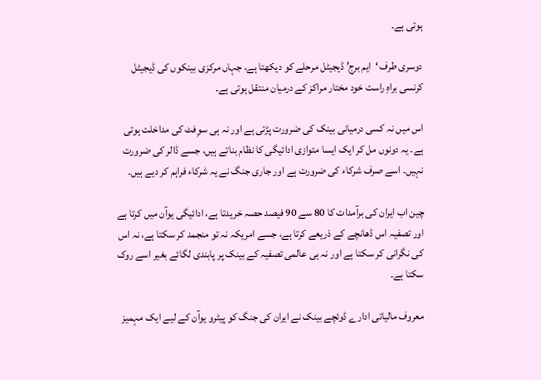ہوتی ہے۔

دوسری طرف ‘ایم برج’ ڈیجیٹل مرحلے کو دیکھتا ہے، جہاں مرکزی بینکوں کی ڈیجیٹل کرنسی براہِ راست خود مختار مراکز کے درمیان منتقل ہوتی ہے۔

اس میں نہ کسی درمیانی بینک کی ضرورت پڑتی ہے اور نہ ہی سوِفٹ کی مداخلت ہوتی ہے۔ یہ دونوں مل کر ایک ایسا متوازی ادائیگی کا نظام بناتے ہیں، جسے ڈالر کی ضرورت نہیں۔ اسے صرف شرکاء کی ضرورت ہے اور جاری جنگ نے یہ شرکاء فراہم کر دیے ہیں۔

چین اب ایران کی برآمدات کا 80 سے 90 فیصد حصہ خریدتا ہے، ادائیگی یوآن میں کرتا ہے اور تصفیہ اس ڈھانچے کے ذریعے کرتا ہے، جسے امریکہ نہ تو منجمد کر سکتا ہے، نہ اس کی نگرانی کر سکتا ہے اور نہ ہی عالمی تصفیہ کے بینک پر پابندی لگائے بغیر اسے روک سکتا ہے۔

معروف مالیاتی ادارے ڈوئچے بینک نے ایران کی جنگ کو پیٹرو یوآن کے لیے ایک مہمیز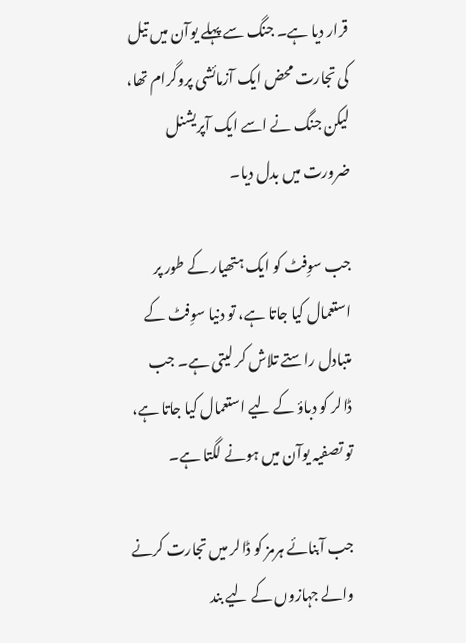قرار دیا ہے۔ جنگ سے پہلے یوآن میں تیل کی تجارت محض ایک آزمائشی پروگرام تھا، لیکن جنگ نے اسے ایک آپریشنل ضرورت میں بدل دیا۔

جب سوِفٹ کو ایک ہتھیار کے طور پر استعمال کیا جاتا ہے، تو دنیا سوِفٹ کے متبادل راستے تلاش کر لیتی ہے۔ جب ڈالر کو دباؤ کے لیے استعمال کیا جاتا ہے، تو تصفیہ یوآن میں ہونے لگتا ہے۔

جب آبنائے ہرمز کو ڈالر میں تجارت کرنے والے جہازوں کے لیے بند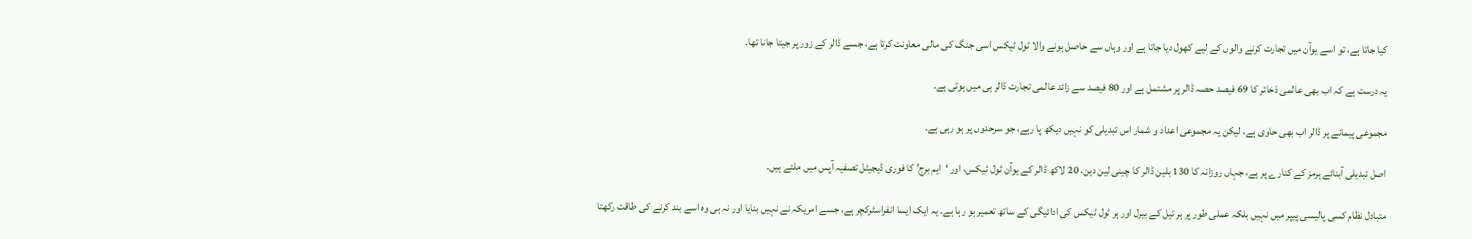کیا جاتا ہے، تو اسے یوآن میں تجارت کرنے والوں کے لیے کھول دیا جاتا ہے اور وہاں سے حاصل ہونے والا ٹول ٹیکس اسی جنگ کی مالی معاونت کرتا ہے، جسے ڈالر کے زور پر جیتا جانا تھا۔

یہ درست ہے کہ اب بھی عالمی ذخائر کا 69 فیصد حصہ ڈالر پر مشتمل ہے اور 80 فیصد سے زائد عالمی تجارت ڈالر ہی میں ہوتی ہے۔

مجموعی پیمانے پر ڈالر اب بھی حاوی ہے، لیکن یہ مجموعی اعداد و شمار اس تبدیلی کو نہیں دیکھ پا رہے، جو سرحدوں پر ہو رہی ہے۔

اصل تبدیلی آبنائے ہرمز کے کنارے پر ہے، جہاں روزانہ کا 130 بلین ڈالر کا چینی لین دین، 20 لاکھ ڈالر کے یوآن ٹول ٹیکس، اور ‘ایم برج’ کا فوری ڈیجیٹل تصفیہ آپس میں ملتے ہیں۔

متبادل نظام کسی پالیسی پیپر میں نہیں بلکہ عملی طور پر ہر تیل کے بیرل اور ہر ٹول ٹیکس کی ادائیگی کے ساتھ تعمیر ہو رہا ہے۔ یہ ایک ایسا انفراسٹرکچر ہے، جسے امریکہ نے نہیں بنایا اور نہ ہی وہ اسے بند کرنے کی طاقت رکھتا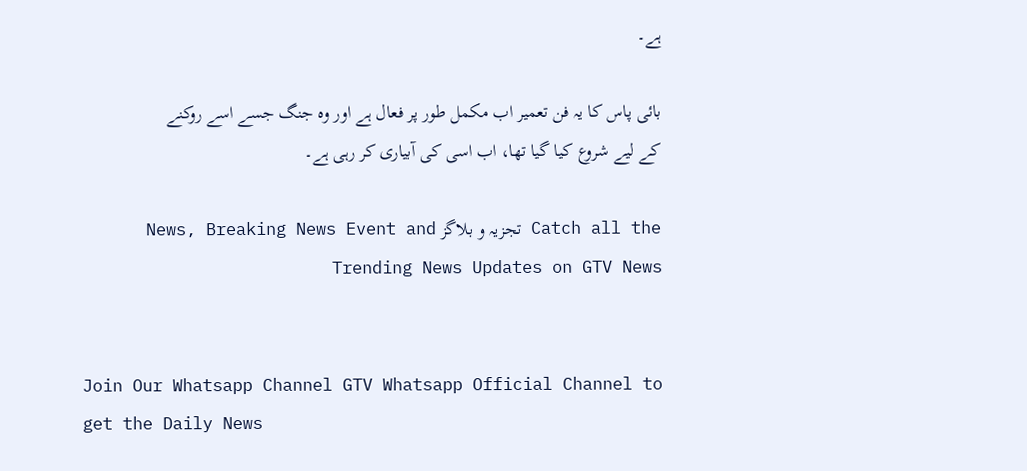ہے۔

بائی پاس کا یہ فن تعمیر اب مکمل طور پر فعال ہے اور وہ جنگ جسے اسے روکنے کے لیے شروع کیا گیا تھا، اب اسی کی آبیاری کر رہی ہے۔

Catch all the تجزیہ و بلاگز News, Breaking News Event and Trending News Updates on GTV News


Join Our Whatsapp Channel GTV Whatsapp Official Channel to get the Daily News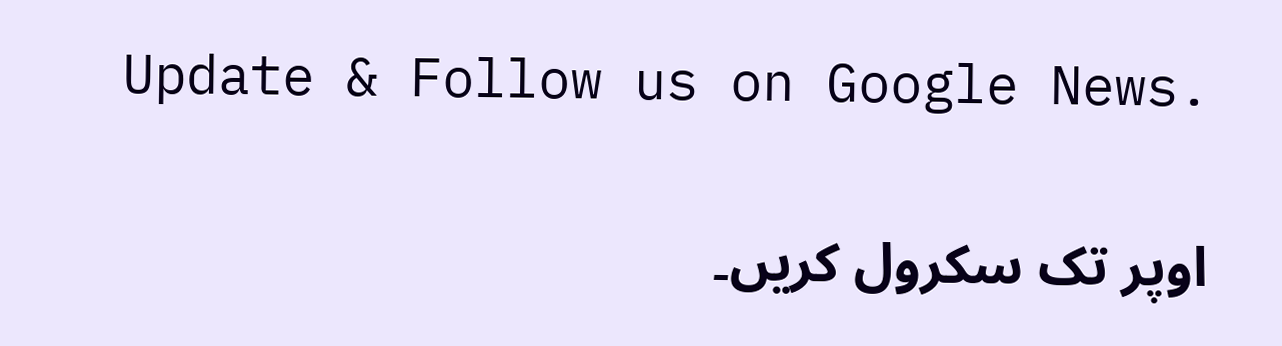Update & Follow us on Google News.

اوپر تک سکرول کریں۔